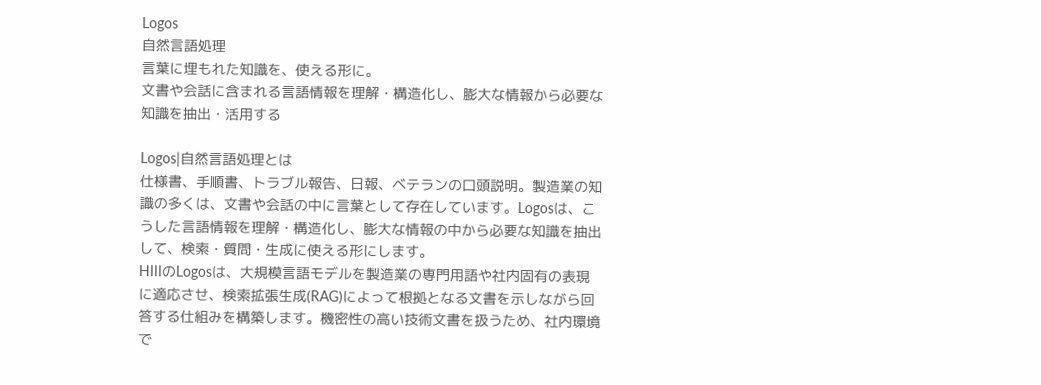Logos
自然言語処理
言葉に埋もれた知識を、使える形に。
文書や会話に含まれる言語情報を理解・構造化し、膨大な情報から必要な知識を抽出・活用する

Logos|自然言語処理とは
仕様書、手順書、トラブル報告、日報、ベテランの口頭説明。製造業の知識の多くは、文書や会話の中に言葉として存在しています。Logosは、こうした言語情報を理解・構造化し、膨大な情報の中から必要な知識を抽出して、検索・質問・生成に使える形にします。
HIIIのLogosは、大規模言語モデルを製造業の専門用語や社内固有の表現に適応させ、検索拡張生成(RAG)によって根拠となる文書を示しながら回答する仕組みを構築します。機密性の高い技術文書を扱うため、社内環境で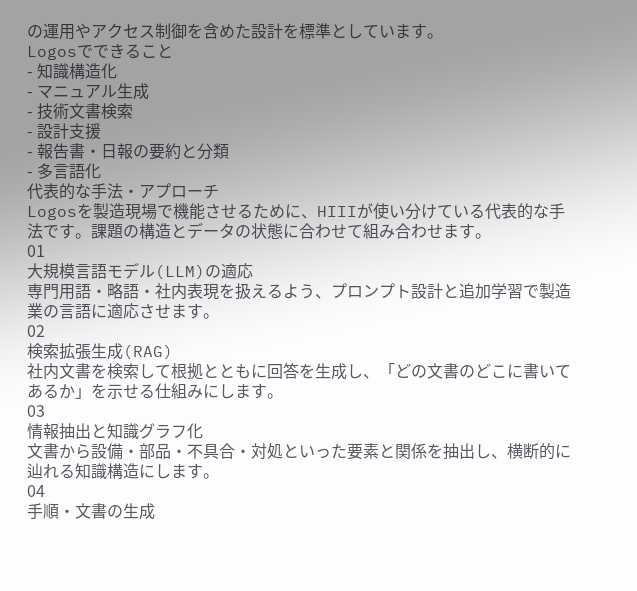の運用やアクセス制御を含めた設計を標準としています。
Logosでできること
- 知識構造化
- マニュアル生成
- 技術文書検索
- 設計支援
- 報告書・日報の要約と分類
- 多言語化
代表的な手法・アプローチ
Logosを製造現場で機能させるために、HIIIが使い分けている代表的な手法です。課題の構造とデータの状態に合わせて組み合わせます。
01
大規模言語モデル(LLM)の適応
専門用語・略語・社内表現を扱えるよう、プロンプト設計と追加学習で製造業の言語に適応させます。
02
検索拡張生成(RAG)
社内文書を検索して根拠とともに回答を生成し、「どの文書のどこに書いてあるか」を示せる仕組みにします。
03
情報抽出と知識グラフ化
文書から設備・部品・不具合・対処といった要素と関係を抽出し、横断的に辿れる知識構造にします。
04
手順・文書の生成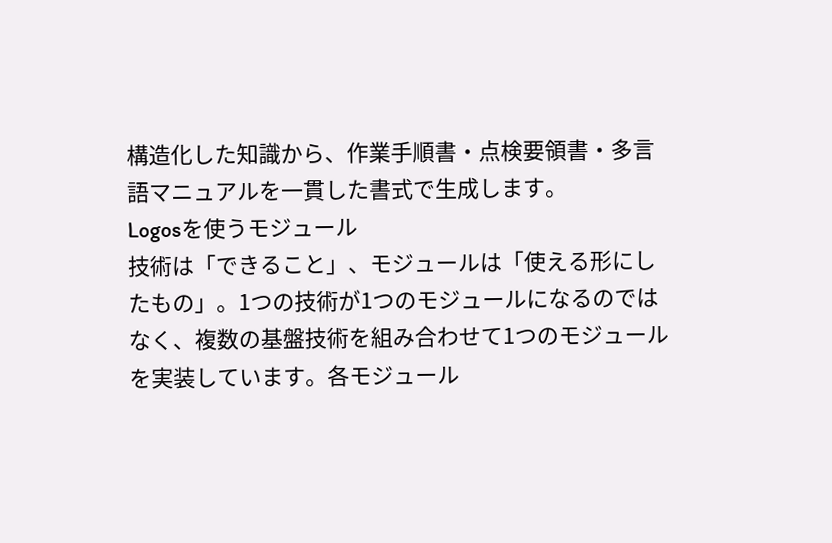構造化した知識から、作業手順書・点検要領書・多言語マニュアルを一貫した書式で生成します。
Logosを使うモジュール
技術は「できること」、モジュールは「使える形にしたもの」。1つの技術が1つのモジュールになるのではなく、複数の基盤技術を組み合わせて1つのモジュールを実装しています。各モジュール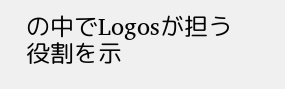の中でLogosが担う役割を示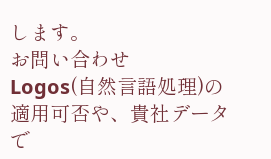します。
お問い合わせ
Logos(自然言語処理)の適用可否や、貴社データで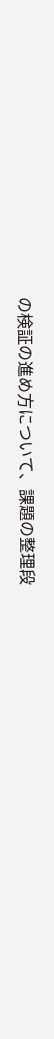の検証の進め方について、課題の整理段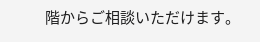階からご相談いただけます。